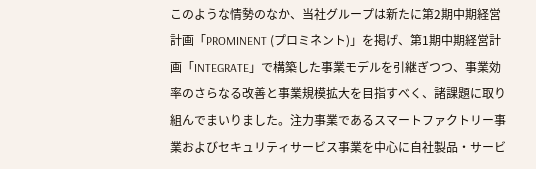このような情勢のなか、当社グループは新たに第2期中期経営計画「PROMINENT (プロミネント)」を掲げ、第1期中期経営計画「INTEGRATE」で構築した事業モデルを引継ぎつつ、事業効率のさらなる改善と事業規模拡大を目指すべく、諸課題に取り組んでまいりました。注力事業であるスマートファクトリー事業およびセキュリティサービス事業を中心に自社製品・サービ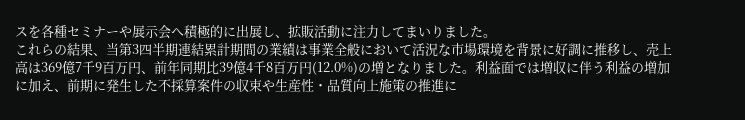スを各種セミナーや展示会へ積極的に出展し、拡販活動に注力してまいりました。
これらの結果、当第3四半期連結累計期間の業績は事業全般において活況な市場環境を背景に好調に推移し、売上高は369億7千9百万円、前年同期比39億4千8百万円(12.0%)の増となりました。利益面では増収に伴う利益の増加に加え、前期に発生した不採算案件の収束や生産性・品質向上施策の推進に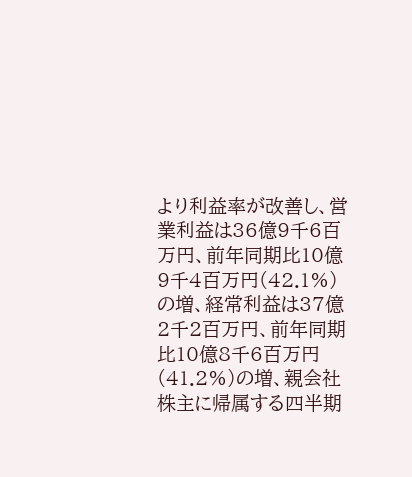より利益率が改善し、営業利益は36億9千6百万円、前年同期比10億9千4百万円(42.1%)の増、経常利益は37億2千2百万円、前年同期比10億8千6百万円(41.2%)の増、親会社株主に帰属する四半期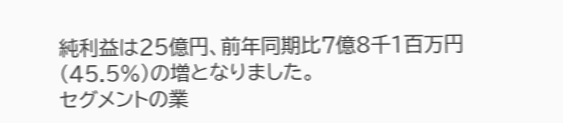純利益は25億円、前年同期比7億8千1百万円(45.5%)の増となりました。
セグメントの業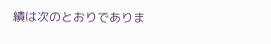績は次のとおりでありま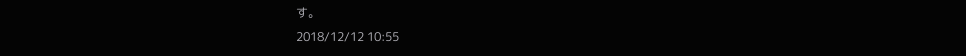す。
2018/12/12 10:55